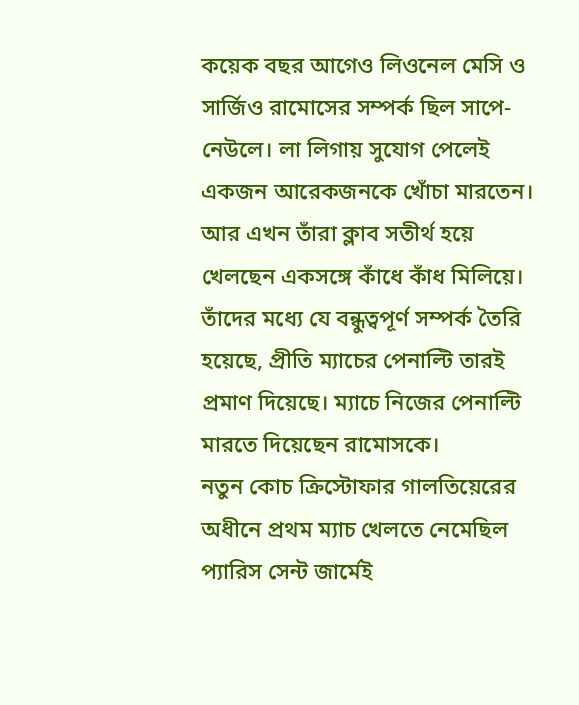কয়েক বছর আগেও লিওনেল মেসি ও সার্জিও রামোসের সম্পর্ক ছিল সাপে-নেউলে। লা লিগায় সুযোগ পেলেই একজন আরেকজনকে খোঁচা মারতেন। আর এখন তাঁরা ক্লাব সতীর্থ হয়ে খেলছেন একসঙ্গে কাঁধে কাঁধ মিলিয়ে। তাঁদের মধ্যে যে বন্ধুত্বপূর্ণ সম্পর্ক তৈরি হয়েছে, প্রীতি ম্যাচের পেনাল্টি তারই প্রমাণ দিয়েছে। ম্যাচে নিজের পেনাল্টি মারতে দিয়েছেন রামোসকে।
নতুন কোচ ক্রিস্টোফার গালতিয়েরের অধীনে প্রথম ম্যাচ খেলতে নেমেছিল প্যারিস সেন্ট জার্মেই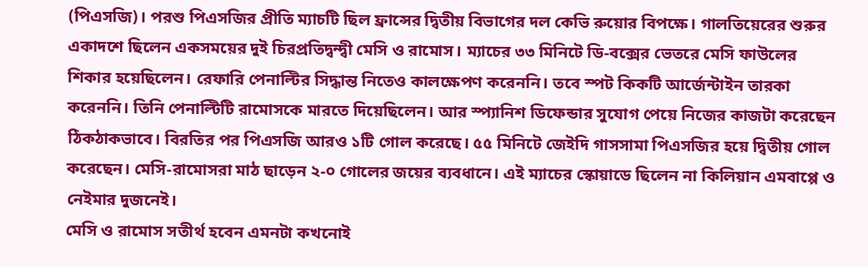(পিএসজি)। পরশু পিএসজির প্রীতি ম্যাচটি ছিল ফ্রান্সের দ্বিতীয় বিভাগের দল কেভি রুয়োর বিপক্ষে। গালতিয়েরের শুরুর একাদশে ছিলেন একসময়ের দুই চিরপ্রতিদ্বন্দ্বী মেসি ও রামোস। ম্যাচের ৩৩ মিনিটে ডি-বক্সের ভেতরে মেসি ফাউলের শিকার হয়েছিলেন। রেফারি পেনাল্টির সিদ্ধান্ত নিতেও কালক্ষেপণ করেননি। তবে স্পট কিকটি আর্জেন্টাইন তারকা করেননি। তিনি পেনাল্টিটি রামোসকে মারতে দিয়েছিলেন। আর স্প্যানিশ ডিফেন্ডার সুযোগ পেয়ে নিজের কাজটা করেছেন ঠিকঠাকভাবে। বিরতির পর পিএসজি আরও ১টি গোল করেছে। ৫৫ মিনিটে জেইদি গাসসামা পিএসজির হয়ে দ্বিতীয় গোল করেছেন। মেসি-রামোসরা মাঠ ছাড়েন ২-০ গোলের জয়ের ব্যবধানে। এই ম্যাচের স্কোয়াডে ছিলেন না কিলিয়ান এমবাপ্পে ও নেইমার দুজনেই।
মেসি ও রামোস সতীর্থ হবেন এমনটা কখনোই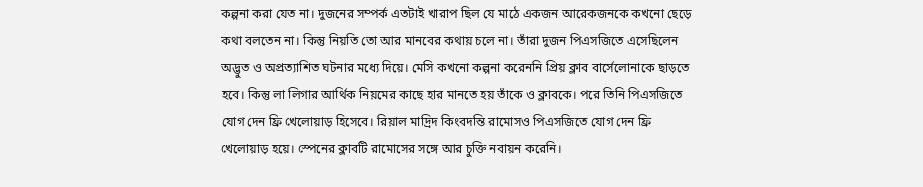কল্পনা করা যেত না। দুজনের সম্পর্ক এতটাই খারাপ ছিল যে মাঠে একজন আরেকজনকে কখনো ছেড়ে কথা বলতেন না। কিন্তু নিয়তি তো আর মানবের কথায় চলে না। তাঁরা দুজন পিএসজিতে এসেছিলেন অদ্ভুত ও অপ্রত্যাশিত ঘটনার মধ্যে দিয়ে। মেসি কখনো কল্পনা করেননি প্রিয় ক্লাব বার্সেলোনাকে ছাড়তে হবে। কিন্তু লা লিগার আর্থিক নিয়মের কাছে হার মানতে হয় তাঁকে ও ক্লাবকে। পরে তিনি পিএসজিতে যোগ দেন ফ্রি খেলোয়াড় হিসেবে। রিয়াল মাদ্রিদ কিংবদন্তি রামোসও পিএসজিতে যোগ দেন ফ্রি খেলোয়াড় হয়ে। স্পেনের ক্লাবটি রামোসের সঙ্গে আর চুক্তি নবায়ন করেনি।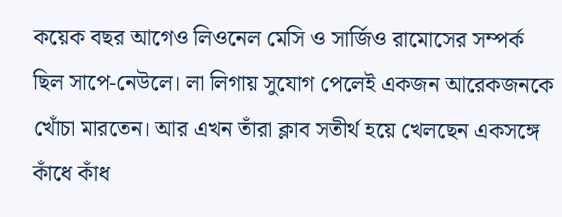কয়েক বছর আগেও লিওনেল মেসি ও সার্জিও রামোসের সম্পর্ক ছিল সাপে-নেউলে। লা লিগায় সুযোগ পেলেই একজন আরেকজনকে খোঁচা মারতেন। আর এখন তাঁরা ক্লাব সতীর্থ হয়ে খেলছেন একসঙ্গে কাঁধে কাঁধ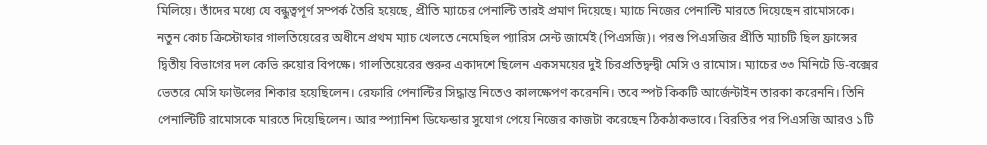মিলিয়ে। তাঁদের মধ্যে যে বন্ধুত্বপূর্ণ সম্পর্ক তৈরি হয়েছে, প্রীতি ম্যাচের পেনাল্টি তারই প্রমাণ দিয়েছে। ম্যাচে নিজের পেনাল্টি মারতে দিয়েছেন রামোসকে।
নতুন কোচ ক্রিস্টোফার গালতিয়েরের অধীনে প্রথম ম্যাচ খেলতে নেমেছিল প্যারিস সেন্ট জার্মেই (পিএসজি)। পরশু পিএসজির প্রীতি ম্যাচটি ছিল ফ্রান্সের দ্বিতীয় বিভাগের দল কেভি রুয়োর বিপক্ষে। গালতিয়েরের শুরুর একাদশে ছিলেন একসময়ের দুই চিরপ্রতিদ্বন্দ্বী মেসি ও রামোস। ম্যাচের ৩৩ মিনিটে ডি-বক্সের ভেতরে মেসি ফাউলের শিকার হয়েছিলেন। রেফারি পেনাল্টির সিদ্ধান্ত নিতেও কালক্ষেপণ করেননি। তবে স্পট কিকটি আর্জেন্টাইন তারকা করেননি। তিনি পেনাল্টিটি রামোসকে মারতে দিয়েছিলেন। আর স্প্যানিশ ডিফেন্ডার সুযোগ পেয়ে নিজের কাজটা করেছেন ঠিকঠাকভাবে। বিরতির পর পিএসজি আরও ১টি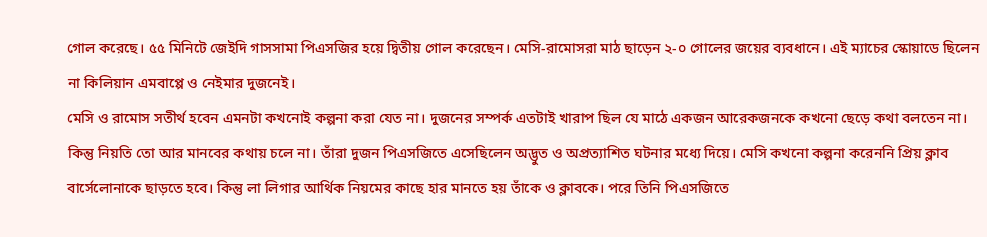গোল করেছে। ৫৫ মিনিটে জেইদি গাসসামা পিএসজির হয়ে দ্বিতীয় গোল করেছেন। মেসি-রামোসরা মাঠ ছাড়েন ২-০ গোলের জয়ের ব্যবধানে। এই ম্যাচের স্কোয়াডে ছিলেন না কিলিয়ান এমবাপ্পে ও নেইমার দুজনেই।
মেসি ও রামোস সতীর্থ হবেন এমনটা কখনোই কল্পনা করা যেত না। দুজনের সম্পর্ক এতটাই খারাপ ছিল যে মাঠে একজন আরেকজনকে কখনো ছেড়ে কথা বলতেন না। কিন্তু নিয়তি তো আর মানবের কথায় চলে না। তাঁরা দুজন পিএসজিতে এসেছিলেন অদ্ভুত ও অপ্রত্যাশিত ঘটনার মধ্যে দিয়ে। মেসি কখনো কল্পনা করেননি প্রিয় ক্লাব বার্সেলোনাকে ছাড়তে হবে। কিন্তু লা লিগার আর্থিক নিয়মের কাছে হার মানতে হয় তাঁকে ও ক্লাবকে। পরে তিনি পিএসজিতে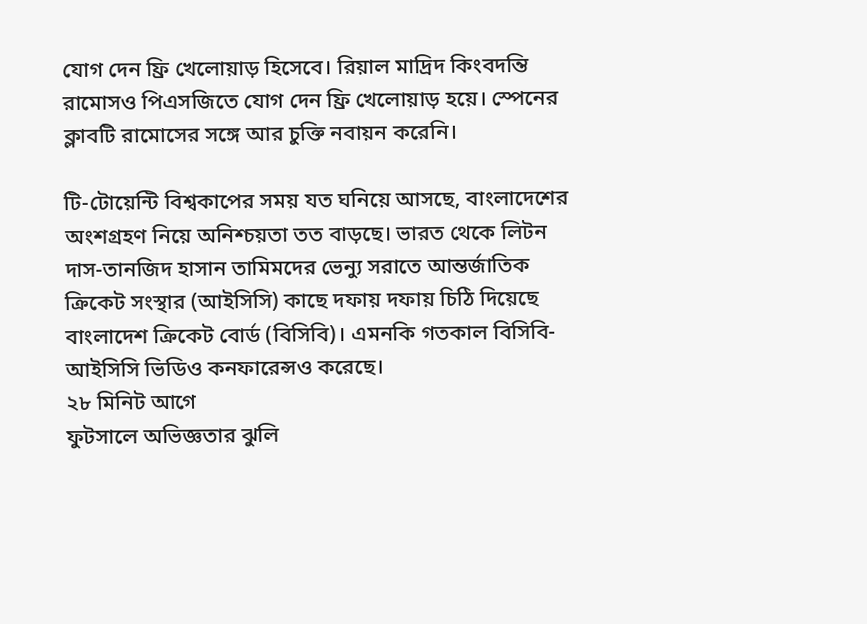যোগ দেন ফ্রি খেলোয়াড় হিসেবে। রিয়াল মাদ্রিদ কিংবদন্তি রামোসও পিএসজিতে যোগ দেন ফ্রি খেলোয়াড় হয়ে। স্পেনের ক্লাবটি রামোসের সঙ্গে আর চুক্তি নবায়ন করেনি।

টি-টোয়েন্টি বিশ্বকাপের সময় যত ঘনিয়ে আসছে, বাংলাদেশের অংশগ্রহণ নিয়ে অনিশ্চয়তা তত বাড়ছে। ভারত থেকে লিটন দাস-তানজিদ হাসান তামিমদের ভেন্যু সরাতে আন্তর্জাতিক ক্রিকেট সংস্থার (আইসিসি) কাছে দফায় দফায় চিঠি দিয়েছে বাংলাদেশ ক্রিকেট বোর্ড (বিসিবি)। এমনকি গতকাল বিসিবি-আইসিসি ভিডিও কনফারেন্সও করেছে।
২৮ মিনিট আগে
ফুটসালে অভিজ্ঞতার ঝুলি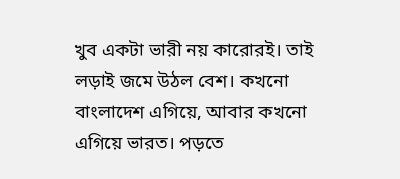খুব একটা ভারী নয় কারোরই। তাই লড়াই জমে উঠল বেশ। কখনো বাংলাদেশ এগিয়ে, আবার কখনো এগিয়ে ভারত। পড়তে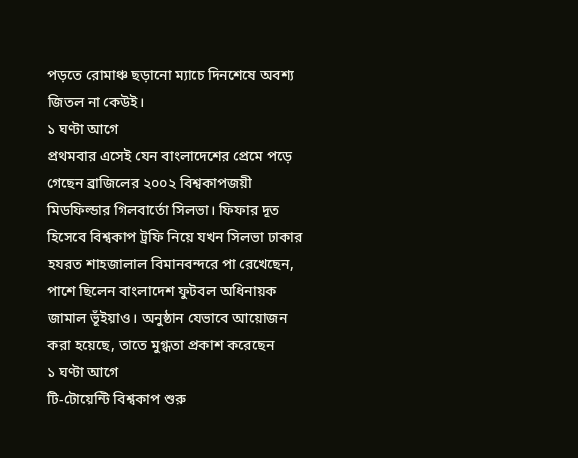পড়তে রোমাঞ্চ ছড়ানো ম্যাচে দিনশেষে অবশ্য জিতল না কেউই।
১ ঘণ্টা আগে
প্রথমবার এসেই যেন বাংলাদেশের প্রেমে পড়ে গেছেন ব্রাজিলের ২০০২ বিশ্বকাপজয়ী মিডফিল্ডার গিলবার্তো সিলভা। ফিফার দূত হিসেবে বিশ্বকাপ ট্রফি নিয়ে যখন সিলভা ঢাকার হযরত শাহজালাল বিমানবন্দরে পা রেখেছেন, পাশে ছিলেন বাংলাদেশ ফুটবল অধিনায়ক জামাল ভূঁইয়াও। অনুষ্ঠান যেভাবে আয়োজন করা হয়েছে, তাতে মুগ্ধতা প্রকাশ করেছেন
১ ঘণ্টা আগে
টি-টোয়েন্টি বিশ্বকাপ শুরু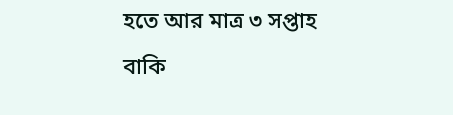হতে আর মাত্র ৩ সপ্তাহ বাকি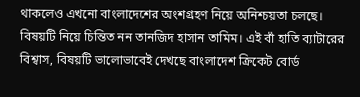থাকলেও এখনো বাংলাদেশের অংশগ্রহণ নিয়ে অনিশ্চয়তা চলছে। বিষয়টি নিয়ে চিন্তিত নন তানজিদ হাসান তামিম। এই বাঁ হাতি ব্যাটারের বিশ্বাস, বিষয়টি ভালোভাবেই দেখছে বাংলাদেশ ক্রিকেট বোর্ড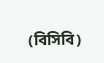(বিসিবি)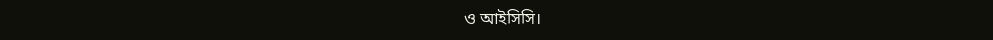ও আইসিসি।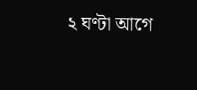২ ঘণ্টা আগে